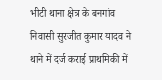भीटी थाना क्षेत्र के बनगांव निवासी सुरजीत कुमार यादव ने थाने में दर्ज कराई प्राथमिकी में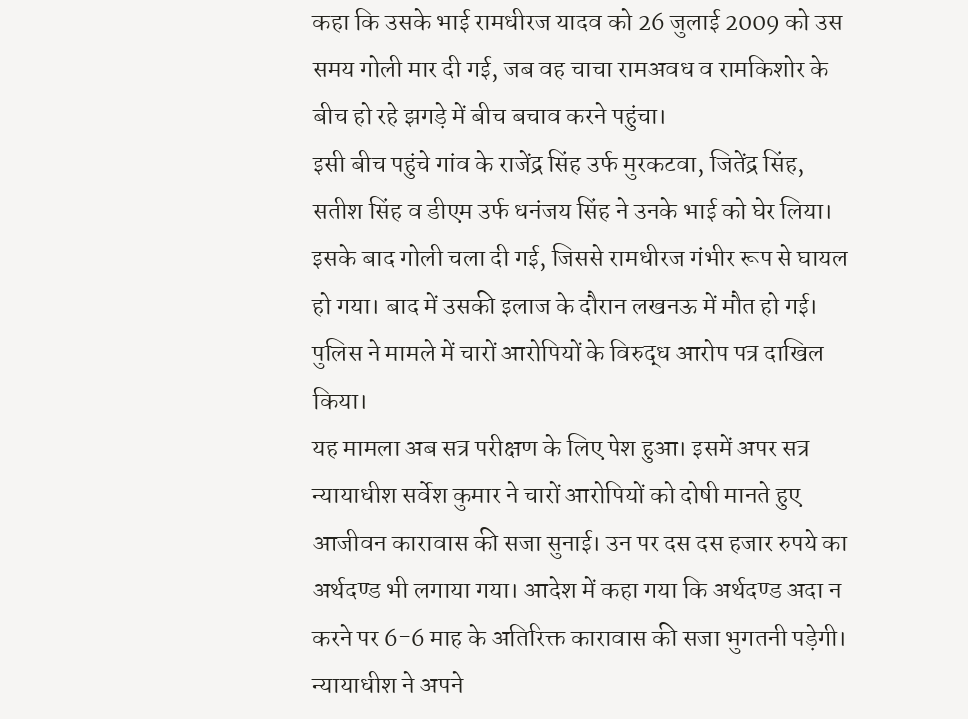कहा कि उसके भाई रामधीरज यादव को 26 जुलाई 2009 को उस समय गोली मार दी गई, जब वह चाचा रामअवध व रामकिशोर के बीच हो रहे झगड़े में बीच बचाव करने पहुंचा।
इसी बीच पहुंचे गांव के राजेंद्र सिंह उर्फ मुरकटवा, जितेंद्र सिंह, सतीश सिंह व डीएम उर्फ धनंजय सिंह ने उनके भाई को घेर लिया। इसके बाद गोली चला दी गई, जिससे रामधीरज गंभीर रूप से घायल हो गया। बाद में उसकी इलाज के दौरान लखनऊ में मौत हो गई। पुलिस ने मामले में चारों आरोपियों के विरुद्ध आरोप पत्र दाखिल किया।
यह मामला अब सत्र परीक्षण के लिए पेश हुआ। इसमें अपर सत्र न्यायाधीश सर्वेश कुमार ने चारों आरोपियों को दोषी मानते हुए आजीवन कारावास की सजा सुनाई। उन पर दस दस हजार रुपये का अर्थदण्ड भी लगाया गया। आदेश में कहा गया कि अर्थदण्ड अदा न करने पर 6-6 माह के अतिरिक्त कारावास की सजा भुगतनी पड़ेगी।
न्यायाधीश ने अपने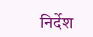निर्देश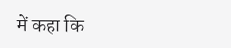में कहा कि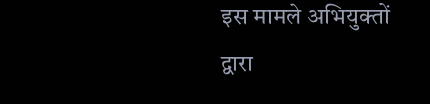इस मामले अभियुक्तों द्वारा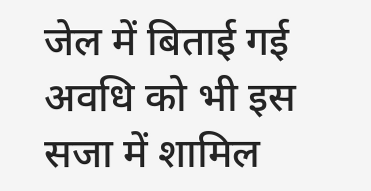जेल में बिताई गई अवधि को भी इस सजा में शामिल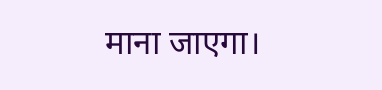माना जाएगा।